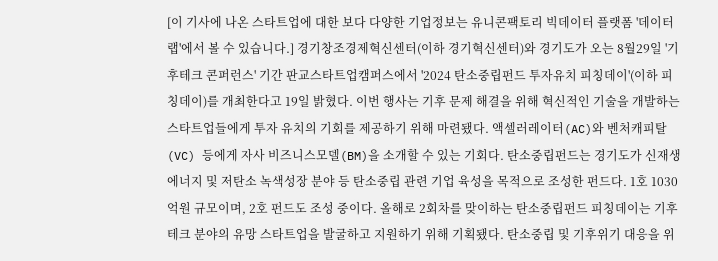[이 기사에 나온 스타트업에 대한 보다 다양한 기업정보는 유니콘팩토리 빅데이터 플랫폼 '데이터랩'에서 볼 수 있습니다.] 경기창조경제혁신센터(이하 경기혁신센터)와 경기도가 오는 8월29일 '기후테크 콘퍼런스' 기간 판교스타트업캠퍼스에서 '2024 탄소중립펀드 투자유치 피칭데이'(이하 피칭데이)를 개최한다고 19일 밝혔다. 이번 행사는 기후 문제 해결을 위해 혁신적인 기술을 개발하는 스타트업들에게 투자 유치의 기회를 제공하기 위해 마련됐다. 액셀러레이터(AC)와 벤처캐피탈(VC) 등에게 자사 비즈니스모델(BM)을 소개할 수 있는 기회다. 탄소중립펀드는 경기도가 신재생에너지 및 저탄소 녹색성장 분야 등 탄소중립 관련 기업 육성을 목적으로 조성한 펀드다. 1호 1030억원 규모이며, 2호 펀드도 조성 중이다. 올해로 2회차를 맞이하는 탄소중립펀드 피칭데이는 기후테크 분야의 유망 스타트업을 발굴하고 지원하기 위해 기획됐다. 탄소중립 및 기후위기 대응을 위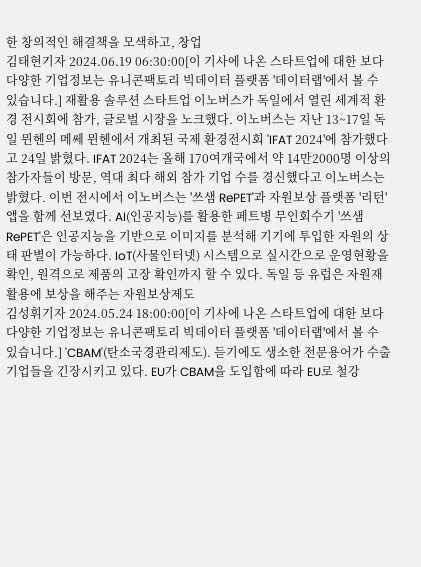한 창의적인 해결책을 모색하고, 창업
김태현기자 2024.06.19 06:30:00[이 기사에 나온 스타트업에 대한 보다 다양한 기업정보는 유니콘팩토리 빅데이터 플랫폼 '데이터랩'에서 볼 수 있습니다.] 재활용 솔루션 스타트업 이노버스가 독일에서 열린 세계적 환경 전시회에 참가, 글로벌 시장을 노크했다. 이노버스는 지난 13~17일 독일 뮌헨의 메쎄 뮌헨에서 개최된 국제 환경전시회 'IFAT 2024'에 참가했다고 24일 밝혔다. IFAT 2024는 올해 170여개국에서 약 14만2000명 이상의 참가자들이 방문, 역대 최다 해외 참가 기업 수를 경신했다고 이노버스는 밝혔다. 이번 전시에서 이노버스는 '쓰샘 RePET'과 자원보상 플랫폼 '리턴'앱을 함께 선보였다. AI(인공지능)를 활용한 페트병 무인회수기 '쓰샘 RePET'은 인공지능을 기반으로 이미지를 분석해 기기에 투입한 자원의 상태 판별이 가능하다. IoT(사물인터넷) 시스템으로 실시간으로 운영현황을 확인, 원격으로 제품의 고장 확인까지 할 수 있다. 독일 등 유럽은 자원재활용에 보상을 해주는 자원보상제도
김성휘기자 2024.05.24 18:00:00[이 기사에 나온 스타트업에 대한 보다 다양한 기업정보는 유니콘팩토리 빅데이터 플랫폼 '데이터랩'에서 볼 수 있습니다.] 'CBAM'(탄소국경관리제도). 듣기에도 생소한 전문용어가 수출기업들을 긴장시키고 있다. EU가 CBAM을 도입함에 따라 EU로 철강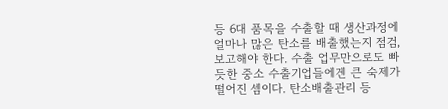등 6대 품목을 수출할 때 생산과정에 얼마나 많은 탄소를 배출했는지 점검, 보고해야 한다. 수출 업무만으로도 빠듯한 중소 수출기업들에겐 큰 숙제가 떨어진 셈이다. 탄소배출관리 등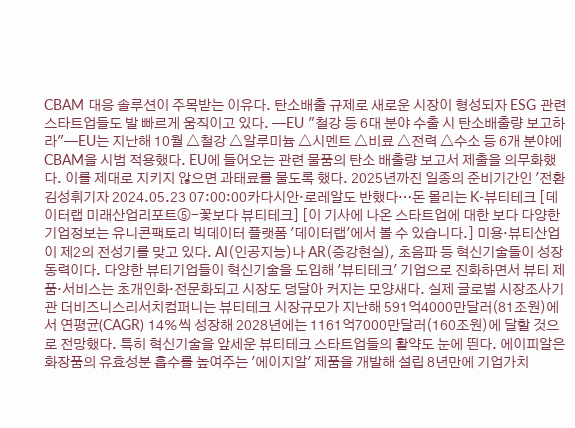CBAM 대응 솔루션이 주목받는 이유다. 탄소배출 규제로 새로운 시장이 형성되자 ESG 관련 스타트업들도 발 빠르게 움직이고 있다. ━EU "철강 등 6대 분야 수출 시 탄소배출량 보고하라"━EU는 지난해 10월 △철강 △알루미늄 △시멘트 △비료 △전력 △수소 등 6개 분야에 CBAM을 시범 적용했다. EU에 들어오는 관련 물품의 탄소 배출량 보고서 제출을 의무화했다. 이를 제대로 지키지 않으면 과태료를 물도록 했다. 2025년까진 일종의 준비기간인 '전환
김성휘기자 2024.05.23 07:00:00카다시안·로레알도 반했다…돈 몰리는 K-뷰티테크 [데이터랩 미래산업리포트⑤-꽃보다 뷰티테크] [이 기사에 나온 스타트업에 대한 보다 다양한 기업정보는 유니콘팩토리 빅데이터 플랫폼 '데이터랩'에서 볼 수 있습니다.] 미용·뷰티산업이 제2의 전성기를 맞고 있다. AI(인공지능)나 AR(증강현실), 초음파 등 혁신기술들이 성장 동력이다. 다양한 뷰티기업들이 혁신기술을 도입해 '뷰티테크' 기업으로 진화하면서 뷰티 제품·서비스는 초개인화·전문화되고 시장도 덩달아 커지는 모양새다. 실제 글로벌 시장조사기관 더비즈니스리서치컴퍼니는 뷰티테크 시장규모가 지난해 591억4000만달러(81조원)에서 연평균(CAGR) 14%씩 성장해 2028년에는 1161억7000만달러(160조원)에 달할 것으로 전망했다. 특히 혁신기술을 앞세운 뷰티테크 스타트업들의 활약도 눈에 띈다. 에이피알은 화장품의 유효성분 흡수를 높여주는 '에이지알' 제품을 개발해 설립 8년만에 기업가치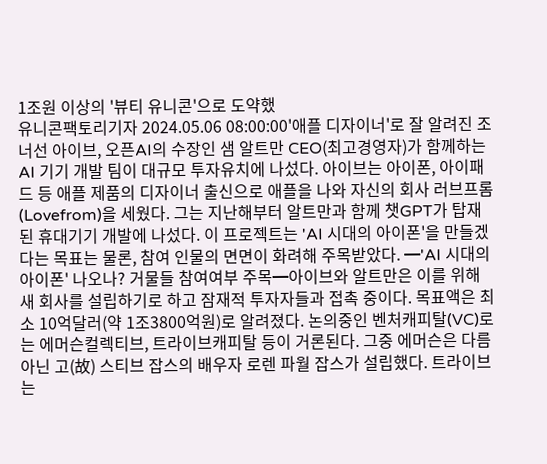1조원 이상의 '뷰티 유니콘'으로 도약했
유니콘팩토리기자 2024.05.06 08:00:00'애플 디자이너'로 잘 알려진 조너선 아이브, 오픈AI의 수장인 샘 알트만 CEO(최고경영자)가 함께하는 AI 기기 개발 팀이 대규모 투자유치에 나섰다. 아이브는 아이폰, 아이패드 등 애플 제품의 디자이너 출신으로 애플을 나와 자신의 회사 러브프롬(Lovefrom)을 세웠다. 그는 지난해부터 알트만과 함께 챗GPT가 탑재된 휴대기기 개발에 나섰다. 이 프로젝트는 'AI 시대의 아이폰'을 만들겠다는 목표는 물론, 참여 인물의 면면이 화려해 주목받았다. ━'AI 시대의 아이폰' 나오나? 거물들 참여여부 주목━아이브와 알트만은 이를 위해 새 회사를 설립하기로 하고 잠재적 투자자들과 접촉 중이다. 목표액은 최소 10억달러(약 1조3800억원)로 알려졌다. 논의중인 벤처캐피탈(VC)로는 에머슨컬렉티브, 트라이브캐피탈 등이 거론된다. 그중 에머슨은 다름아닌 고(故) 스티브 잡스의 배우자 로렌 파월 잡스가 설립했다. 트라이브는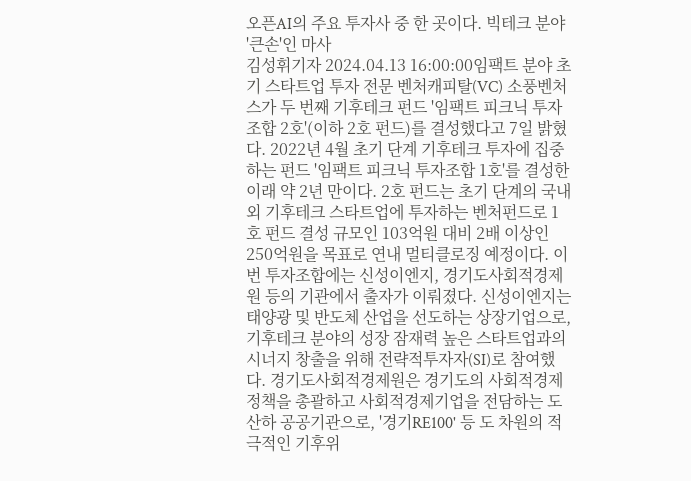오픈AI의 주요 투자사 중 한 곳이다. 빅테크 분야 '큰손'인 마사
김성휘기자 2024.04.13 16:00:00임팩트 분야 초기 스타트업 투자 전문 벤처캐피탈(VC) 소풍벤처스가 두 번째 기후테크 펀드 '임팩트 피크닉 투자조합 2호'(이하 2호 펀드)를 결성했다고 7일 밝혔다. 2022년 4월 초기 단계 기후테크 투자에 집중하는 펀드 '임팩트 피크닉 투자조합 1호'를 결성한 이래 약 2년 만이다. 2호 펀드는 초기 단계의 국내외 기후테크 스타트업에 투자하는 벤처펀드로 1호 펀드 결성 규모인 103억원 대비 2배 이상인 250억원을 목표로 연내 멀티클로징 예정이다. 이번 투자조합에는 신성이엔지, 경기도사회적경제원 등의 기관에서 출자가 이뤄졌다. 신성이엔지는 태양광 및 반도체 산업을 선도하는 상장기업으로, 기후테크 분야의 성장 잠재력 높은 스타트업과의 시너지 창출을 위해 전략적투자자(SI)로 참여했다. 경기도사회적경제원은 경기도의 사회적경제 정책을 총괄하고 사회적경제기업을 전담하는 도 산하 공공기관으로, '경기RE100' 등 도 차원의 적극적인 기후위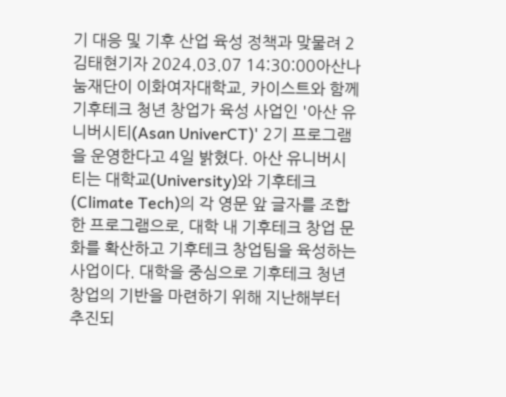기 대응 및 기후 산업 육성 정책과 맞물려 2
김태현기자 2024.03.07 14:30:00아산나눔재단이 이화여자대학교, 카이스트와 함께 기후테크 청년 창업가 육성 사업인 '아산 유니버시티(Asan UniverCT)' 2기 프로그램을 운영한다고 4일 밝혔다. 아산 유니버시티는 대학교(University)와 기후테크(Climate Tech)의 각 영문 앞 글자를 조합한 프로그램으로, 대학 내 기후테크 창업 문화를 확산하고 기후테크 창업팀을 육성하는 사업이다. 대학을 중심으로 기후테크 청년 창업의 기반을 마련하기 위해 지난해부터 추진되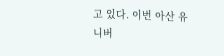고 있다. 이번 아산 유니버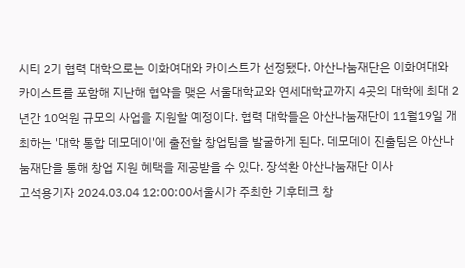시티 2기 협력 대학으로는 이화여대와 카이스트가 선정됐다. 아산나눔재단은 이화여대와 카이스트를 포함해 지난해 협약을 맺은 서울대학교와 연세대학교까지 4곳의 대학에 최대 2년간 10억원 규모의 사업을 지원할 예정이다. 협력 대학들은 아산나눔재단이 11월19일 개최하는 '대학 통합 데모데이'에 출전할 창업팀을 발굴하게 된다. 데모데이 진출팀은 아산나눔재단을 통해 창업 지원 혜택을 제공받을 수 있다. 장석환 아산나눔재단 이사
고석용기자 2024.03.04 12:00:00서울시가 주최한 기후테크 창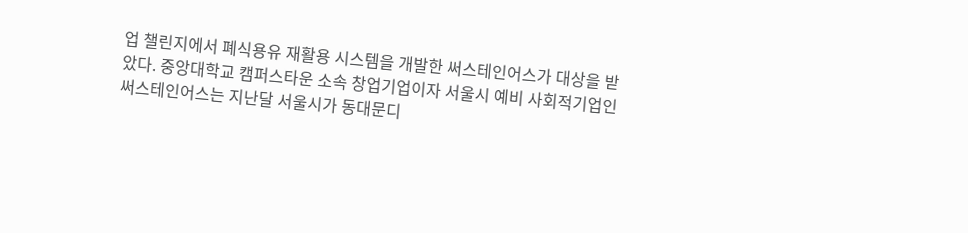업 챌린지에서 폐식용유 재활용 시스템을 개발한 써스테인어스가 대상을 받았다. 중앙대학교 캠퍼스타운 소속 창업기업이자 서울시 예비 사회적기업인 써스테인어스는 지난달 서울시가 동대문디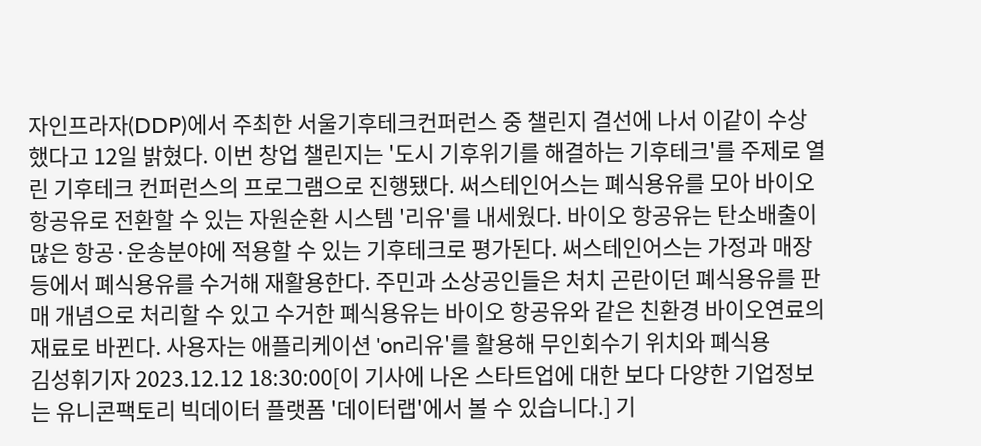자인프라자(DDP)에서 주최한 서울기후테크컨퍼런스 중 챌린지 결선에 나서 이같이 수상했다고 12일 밝혔다. 이번 창업 챌린지는 '도시 기후위기를 해결하는 기후테크'를 주제로 열린 기후테크 컨퍼런스의 프로그램으로 진행됐다. 써스테인어스는 폐식용유를 모아 바이오 항공유로 전환할 수 있는 자원순환 시스템 '리유'를 내세웠다. 바이오 항공유는 탄소배출이 많은 항공·운송분야에 적용할 수 있는 기후테크로 평가된다. 써스테인어스는 가정과 매장 등에서 폐식용유를 수거해 재활용한다. 주민과 소상공인들은 처치 곤란이던 폐식용유를 판매 개념으로 처리할 수 있고 수거한 폐식용유는 바이오 항공유와 같은 친환경 바이오연료의 재료로 바뀐다. 사용자는 애플리케이션 'on리유'를 활용해 무인회수기 위치와 폐식용
김성휘기자 2023.12.12 18:30:00[이 기사에 나온 스타트업에 대한 보다 다양한 기업정보는 유니콘팩토리 빅데이터 플랫폼 '데이터랩'에서 볼 수 있습니다.] 기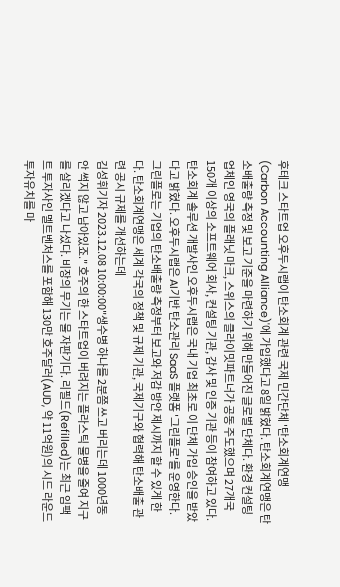후테크 스타트업 오후두시랩이 탄소회계 관련 국제 민간단체 '탄소회계연맹(Carbon Accounting Alliance)'에 가입했다고 8일 밝혔다. 탄소회계연맹은 탄소배출량 측정 및 보고 기준을 마련하기 위해 만들어진 글로벌 단체다. 환경 컨설팅 업체인 영국의 플래닛 마크, 스위스의 클라이밋파트너가 공동 주도했으며 27개국 150개 이상의 소프트웨어 회사, 컨설팅 기관, 감사 및 인증 기관 등이 참여하고 있다. 탄소회계 솔루션 개발사인 오후두시랩은 국내 기업 최초로 이 단체 가입 승인을 받았다고 밝혔다. 오후두시랩은 AI기반 탄소관리 SaaS 플랫폼 '그린플로'를 운영한다. 그린플로는 기업의 탄소배출량 측정부터 보고와 저감 방안 제시까지 할 수 있게 한다. 탄소회계연맹은 세계 각국의 정책 및 규제 기관, 국제기구와 협력해 탄소배출 관련 공시 규제를 개선하는데
김성휘기자 2023.12.08 10:00:00"생수병 하나를 2분쯤 쓰고 버리는데 1000년동안 썩지 않고 남아있죠." 호주의 한 스타트업이 버려지는 플라스틱 물병을 줄여 지구를 살리겠다고 나섰다. 비장의 무기는 물 자판기다. 리필드(Refilled)는 최근 임팩트 투자사인 멜트벤처스를 포함해 130만 호주달러(AUD, 약 11억원)의 시드 라운드 투자유치를 마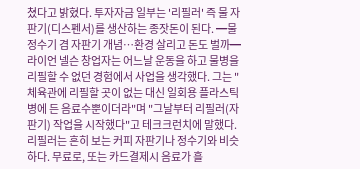쳤다고 밝혔다. 투자자금 일부는 '리필러' 즉 물 자판기(디스펜서)를 생산하는 종잣돈이 된다. ━물 정수기 겸 자판기 개념…환경 살리고 돈도 벌까━라이언 넬슨 창업자는 어느날 운동을 하고 물병을 리필할 수 없던 경험에서 사업을 생각했다. 그는 "체육관에 리필할 곳이 없는 대신 일회용 플라스틱병에 든 음료수뿐이더라"며 "그날부터 리필러(자판기) 작업을 시작했다"고 테크크런치에 말했다. 리필러는 흔히 보는 커피 자판기나 정수기와 비슷하다. 무료로, 또는 카드결제시 음료가 흘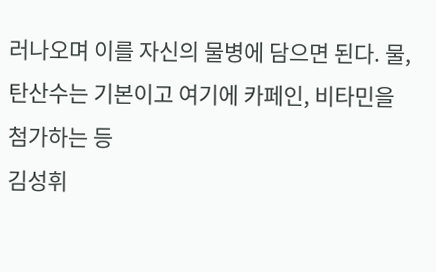러나오며 이를 자신의 물병에 담으면 된다. 물, 탄산수는 기본이고 여기에 카페인, 비타민을 첨가하는 등
김성휘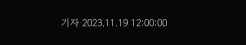기자 2023.11.19 12:00:00